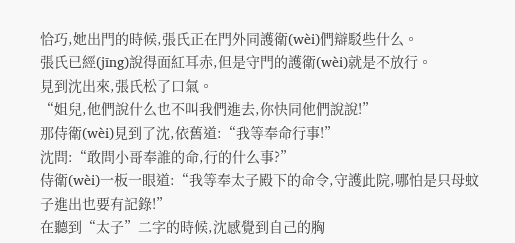恰巧,她出門的時候,張氏正在門外同護衛(wèi)們辯駁些什么。
張氏已經(jīng)說得面紅耳赤,但是守門的護衛(wèi)就是不放行。
見到沈出來,張氏松了口氣。
“姐兒,他們說什么也不叫我們進去,你快同他們說說!”
那侍衛(wèi)見到了沈,依舊道:“我等奉命行事!”
沈問:“敢問小哥奉誰的命,行的什么事?”
侍衛(wèi)一板一眼道:“我等奉太子殿下的命令,守護此院,哪怕是只母蚊子進出也要有記錄!”
在聽到“太子”二字的時候,沈感覺到自己的胸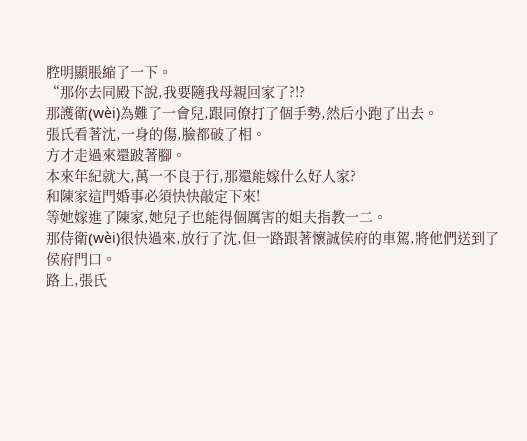腔明顯脹縮了一下。
“那你去同殿下說,我要隨我母親回家了?!?
那護衛(wèi)為難了一會兒,跟同僚打了個手勢,然后小跑了出去。
張氏看著沈,一身的傷,臉都破了相。
方才走過來還跛著腳。
本來年紀就大,萬一不良于行,那還能嫁什么好人家?
和陳家這門婚事必須快快敲定下來!
等她嫁進了陳家,她兒子也能得個厲害的姐夫指教一二。
那侍衛(wèi)很快過來,放行了沈,但一路跟著懷誠侯府的車駕,將他們送到了侯府門口。
路上,張氏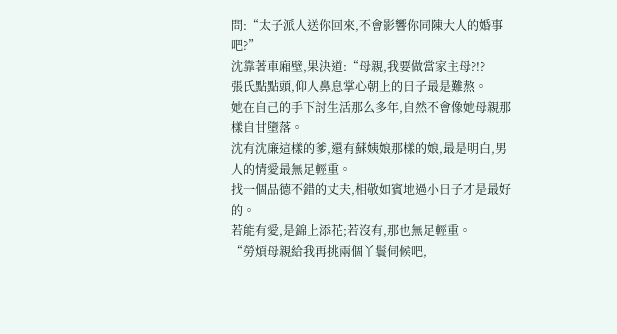問:“太子派人送你回來,不會影響你同陳大人的婚事吧?”
沈靠著車廂壁,果決道:“母親,我要做當家主母?!?
張氏點點頭,仰人鼻息掌心朝上的日子最是難熬。
她在自己的手下討生活那么多年,自然不會像她母親那樣自甘墮落。
沈有沈廉這樣的爹,還有蘇姨娘那樣的娘,最是明白,男人的情愛最無足輕重。
找一個品德不錯的丈夫,相敬如賓地過小日子才是最好的。
若能有愛,是錦上添花;若沒有,那也無足輕重。
“勞煩母親給我再挑兩個丫鬟伺候吧,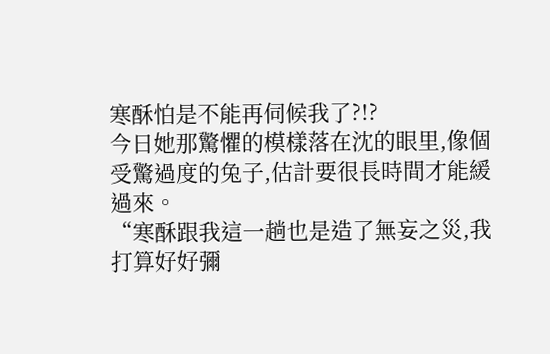寒酥怕是不能再伺候我了?!?
今日她那驚懼的模樣落在沈的眼里,像個受驚過度的兔子,估計要很長時間才能緩過來。
“寒酥跟我這一趟也是造了無妄之災,我打算好好彌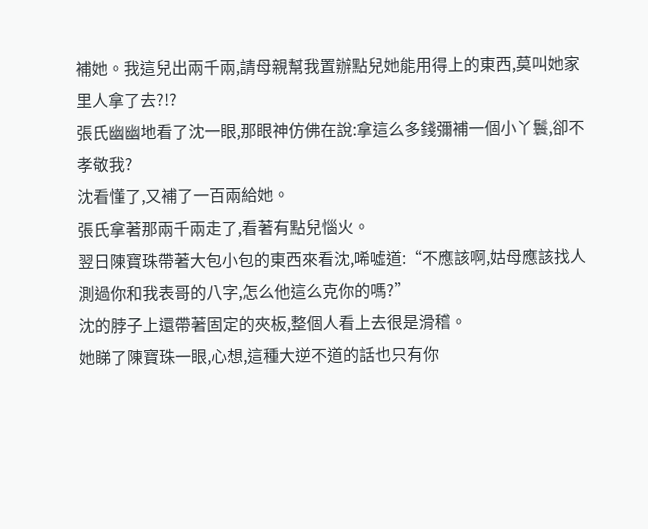補她。我這兒出兩千兩,請母親幫我置辦點兒她能用得上的東西,莫叫她家里人拿了去?!?
張氏幽幽地看了沈一眼,那眼神仿佛在說:拿這么多錢彌補一個小丫鬟,卻不孝敬我?
沈看懂了,又補了一百兩給她。
張氏拿著那兩千兩走了,看著有點兒惱火。
翌日陳寶珠帶著大包小包的東西來看沈,唏噓道:“不應該啊,姑母應該找人測過你和我表哥的八字,怎么他這么克你的嗎?”
沈的脖子上還帶著固定的夾板,整個人看上去很是滑稽。
她睇了陳寶珠一眼,心想,這種大逆不道的話也只有你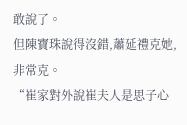敢說了。
但陳寶珠說得沒錯,蕭延禮克她,非常克。
“崔家對外說崔夫人是思子心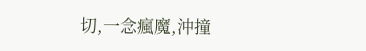切,一念瘋魔,沖撞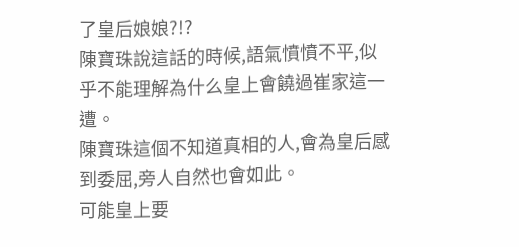了皇后娘娘?!?
陳寶珠說這話的時候,語氣憤憤不平,似乎不能理解為什么皇上會饒過崔家這一遭。
陳寶珠這個不知道真相的人,會為皇后感到委屈,旁人自然也會如此。
可能皇上要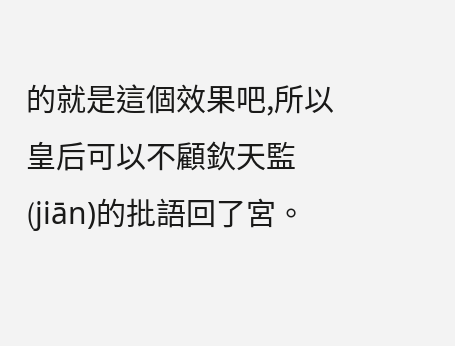的就是這個效果吧,所以皇后可以不顧欽天監(jiān)的批語回了宮。